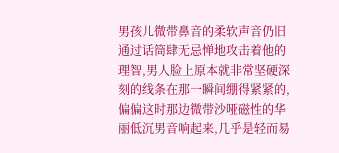男孩儿微带鼻音的柔软声音仍旧通过话筒肆无忌惮地攻击着他的理智,男人脸上原本就非常坚硬深刻的线条在那一瞬间绷得紧紧的,偏偏这时那边微带沙哑磁性的华丽低沉男音响起来,几乎是轻而易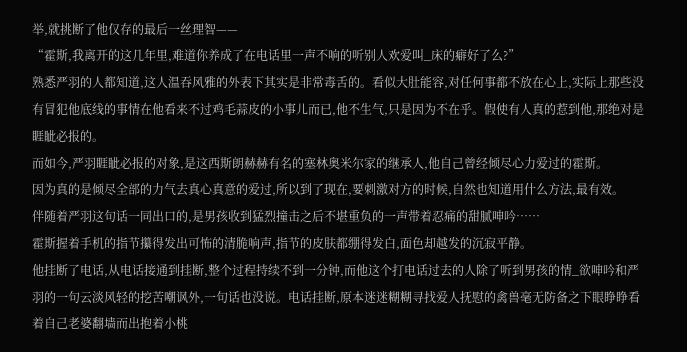举,就挑断了他仅存的最后一丝理智——
“霍斯,我离开的这几年里,难道你养成了在电话里一声不响的听别人欢爱叫_床的癖好了么?”
熟悉严羽的人都知道,这人温吞风雅的外表下其实是非常毒舌的。看似大肚能容,对任何事都不放在心上,实际上那些没有冒犯他底线的事情在他看来不过鸡毛蒜皮的小事儿而已,他不生气,只是因为不在乎。假使有人真的惹到他,那绝对是睚眦必报的。
而如今,严羽睚眦必报的对象,是这西斯朗赫赫有名的塞林奥米尔家的继承人,他自己曾经倾尽心力爱过的霍斯。
因为真的是倾尽全部的力气去真心真意的爱过,所以到了现在,要刺激对方的时候,自然也知道用什么方法,最有效。
伴随着严羽这句话一同出口的,是男孩收到猛烈撞击之后不堪重负的一声带着忍痛的甜腻呻吟……
霍斯握着手机的指节攥得发出可怖的清脆响声,指节的皮肤都绷得发白,面色却越发的沉寂平静。
他挂断了电话,从电话接通到挂断,整个过程持续不到一分钟,而他这个打电话过去的人除了听到男孩的情_欲呻吟和严羽的一句云淡风轻的挖苦嘲讽外,一句话也没说。电话挂断,原本迷迷糊糊寻找爱人抚慰的禽兽毫无防备之下眼睁睁看着自己老婆翻墙而出抱着小桃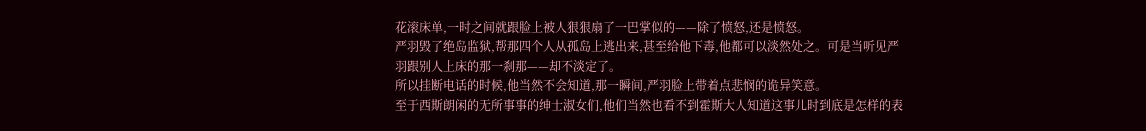花滚床单,一时之间就跟脸上被人狠狠扇了一巴掌似的——除了愤怒,还是愤怒。
严羽毁了绝岛监狱,帮那四个人从孤岛上逃出来,甚至给他下毒,他都可以淡然处之。可是当听见严羽跟别人上床的那一刹那——却不淡定了。
所以挂断电话的时候,他当然不会知道,那一瞬间,严羽脸上带着点悲悯的诡异笑意。
至于西斯朗闲的无所事事的绅士淑女们,他们当然也看不到霍斯大人知道这事儿时到底是怎样的表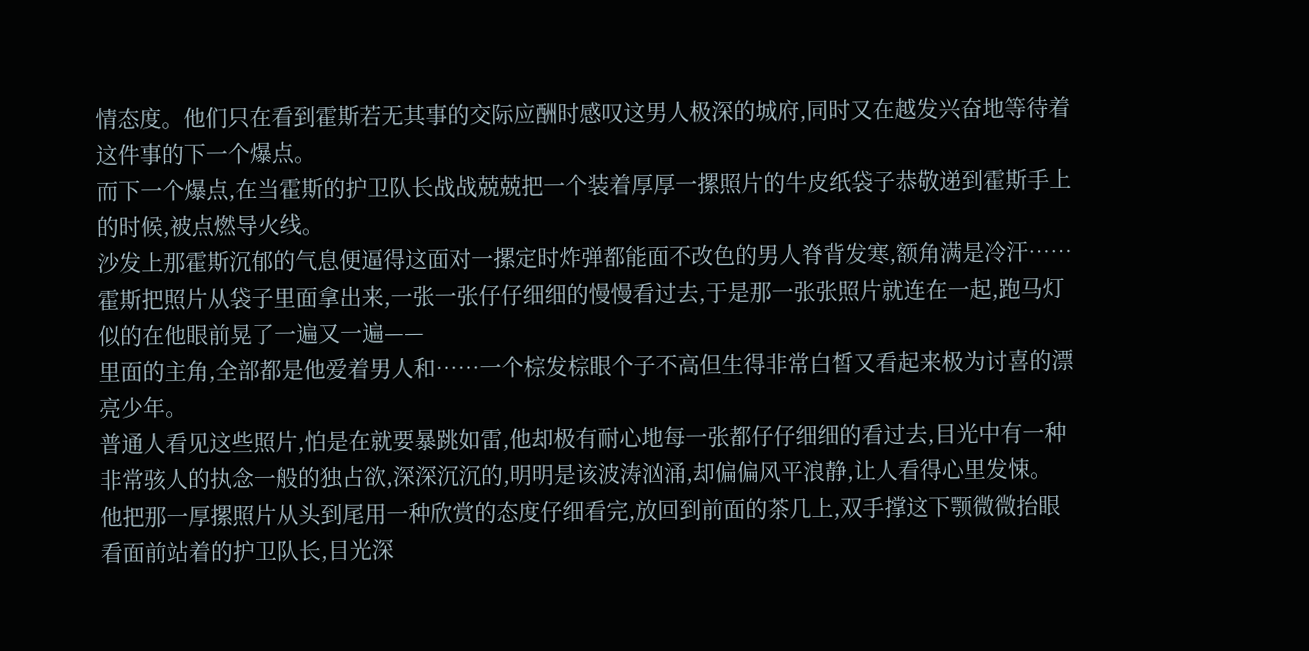情态度。他们只在看到霍斯若无其事的交际应酬时感叹这男人极深的城府,同时又在越发兴奋地等待着这件事的下一个爆点。
而下一个爆点,在当霍斯的护卫队长战战兢兢把一个装着厚厚一摞照片的牛皮纸袋子恭敬递到霍斯手上的时候,被点燃导火线。
沙发上那霍斯沉郁的气息便逼得这面对一摞定时炸弹都能面不改色的男人脊背发寒,额角满是冷汗……
霍斯把照片从袋子里面拿出来,一张一张仔仔细细的慢慢看过去,于是那一张张照片就连在一起,跑马灯似的在他眼前晃了一遍又一遍——
里面的主角,全部都是他爱着男人和……一个棕发棕眼个子不高但生得非常白皙又看起来极为讨喜的漂亮少年。
普通人看见这些照片,怕是在就要暴跳如雷,他却极有耐心地每一张都仔仔细细的看过去,目光中有一种非常骇人的执念一般的独占欲,深深沉沉的,明明是该波涛汹涌,却偏偏风平浪静,让人看得心里发悚。
他把那一厚摞照片从头到尾用一种欣赏的态度仔细看完,放回到前面的茶几上,双手撑这下颚微微抬眼看面前站着的护卫队长,目光深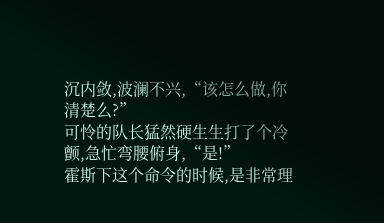沉内敛,波澜不兴,“该怎么做,你清楚么?”
可怜的队长猛然硬生生打了个冷颤,急忙弯腰俯身,“是!”
霍斯下这个命令的时候,是非常理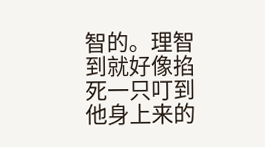智的。理智到就好像掐死一只叮到他身上来的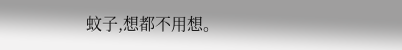蚊子,想都不用想。